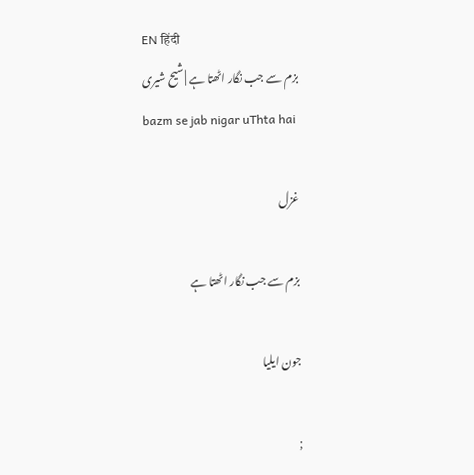EN हिंदी
بزم سے جب نگار اٹھتا ہے | شیح شیری
bazm se jab nigar uThta hai

غزل

بزم سے جب نگار اٹھتا ہے

جون ایلیا

;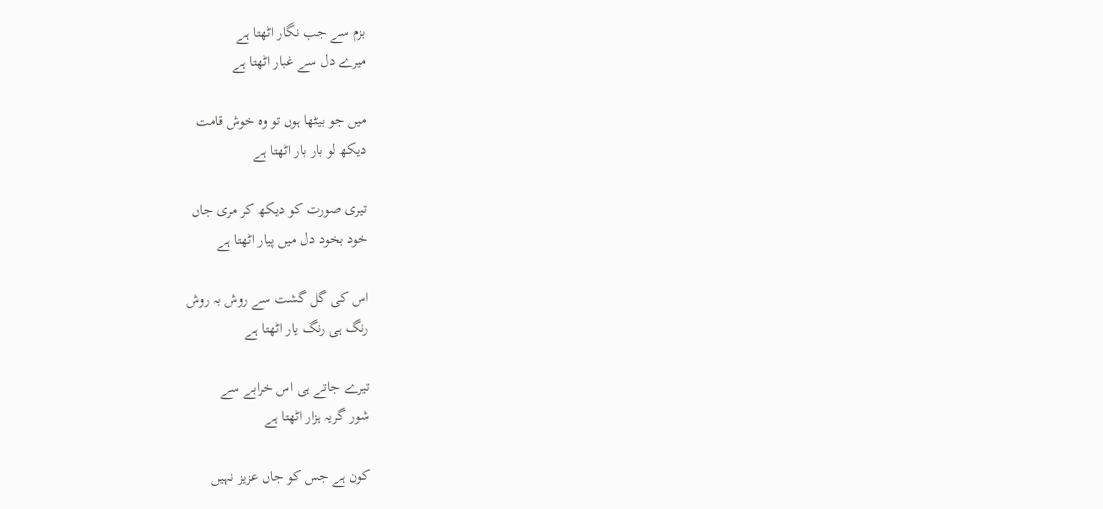بزم سے جب نگار اٹھتا ہے
میرے دل سے غبار اٹھتا ہے

میں جو بیٹھا ہوں تو وہ خوش قامت
دیکھ لو بار بار اٹھتا ہے

تیری صورت کو دیکھ کر مری جاں
خود بخود دل میں پیار اٹھتا ہے

اس کی گل گشت سے روش بہ روش
رنگ ہی رنگ یار اٹھتا ہے

تیرے جاتے ہی اس خرابے سے
شور گریہ ہزار اٹھتا ہے

کون ہے جس کو جاں عزیز نہیں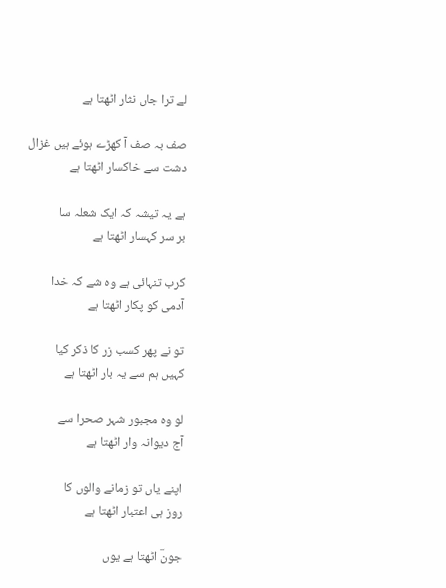لے ترا جاں نثار اٹھتا ہے

صف بہ صف آ کھڑے ہوئے ہیں غزال
دشت سے خاکسار اٹھتا ہے

ہے یہ تیشہ کہ ایک شعلہ سا
بر سر کہسار اٹھتا ہے

کرب تنہائی ہے وہ شے کہ خدا
آدمی کو پکار اٹھتا ہے

تو نے پھر کسب زر کا ذکر کیا
کہیں ہم سے یہ بار اٹھتا ہے

لو وہ مجبور شہر صحرا سے
آج دیوانہ وار اٹھتا ہے

اپنے یاں تو زمانے والوں کا
روز ہی اعتبار اٹھتا ہے

جونؔ اٹھتا ہے یوں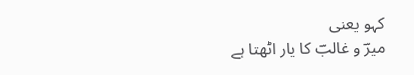کہو یعنی
میرؔ و غالبؔ کا یار اٹھتا ہے